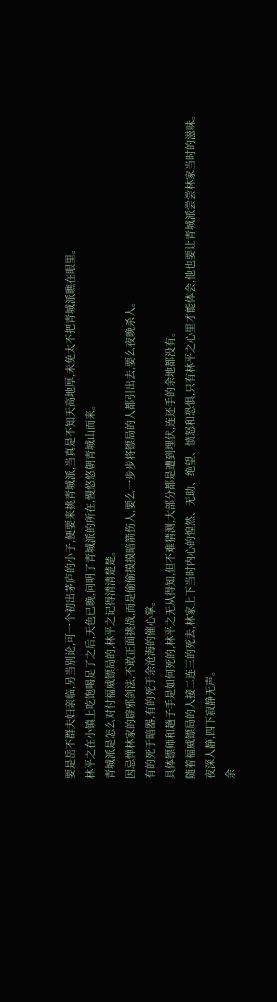要是岳不群夫妇亲临,另当别论,可一个初出茅庐的小子,便要来挑青城派,当真是不知天高地厚,未免太不把青城派瞧在眼里。
林平之在小镇上吃饱喝足了之后,天色已晚,问明了青城派的所在,慢悠悠朝青城山而来。
青城派是怎么对付福威镖局的,林平之记得清清楚楚。
因忌惮林家的辟邪剑法,不敢正面挑战,而是偷偷摸摸暗箭伤人,要么一步步将镖局的人都引出去,要么夜晚杀人。
有的死于暗器,有的死于余沧海的催心掌。
具体镖师和趟子手是如何死的,林平之无从得知,但不难猜测,大部分都是遭到埋伏,连还手的余地都没有。
随着福威镖局的人接二连三的死去,林家上下当时内心的惶然、无助、绝望、愤怒和恐惧,只有林平之心里才能体会,他也要让青城派尝尝林家当时的滋味。
夜深人静,四下寂静无声。
余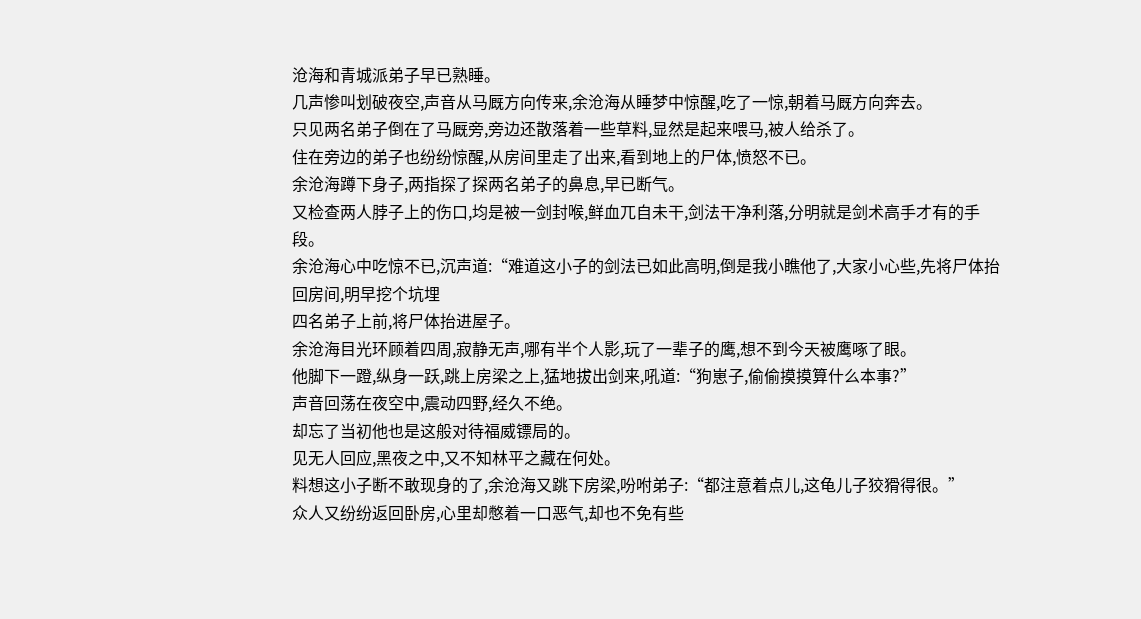沧海和青城派弟子早已熟睡。
几声惨叫划破夜空,声音从马厩方向传来,余沧海从睡梦中惊醒,吃了一惊,朝着马厩方向奔去。
只见两名弟子倒在了马厩旁,旁边还散落着一些草料,显然是起来喂马,被人给杀了。
住在旁边的弟子也纷纷惊醒,从房间里走了出来,看到地上的尸体,愤怒不已。
余沧海蹲下身子,两指探了探两名弟子的鼻息,早已断气。
又检查两人脖子上的伤口,均是被一剑封喉,鲜血兀自未干,剑法干净利落,分明就是剑术高手才有的手段。
余沧海心中吃惊不已,沉声道:“难道这小子的剑法已如此高明,倒是我小瞧他了,大家小心些,先将尸体抬回房间,明早挖个坑埋
四名弟子上前,将尸体抬进屋子。
余沧海目光环顾着四周,寂静无声,哪有半个人影,玩了一辈子的鹰,想不到今天被鹰啄了眼。
他脚下一蹬,纵身一跃,跳上房梁之上,猛地拔出剑来,吼道:“狗崽子,偷偷摸摸算什么本事?”
声音回荡在夜空中,震动四野,经久不绝。
却忘了当初他也是这般对待福威镖局的。
见无人回应,黑夜之中,又不知林平之藏在何处。
料想这小子断不敢现身的了,余沧海又跳下房梁,吩咐弟子:“都注意着点儿,这龟儿子狡猾得很。”
众人又纷纷返回卧房,心里却憋着一口恶气,却也不免有些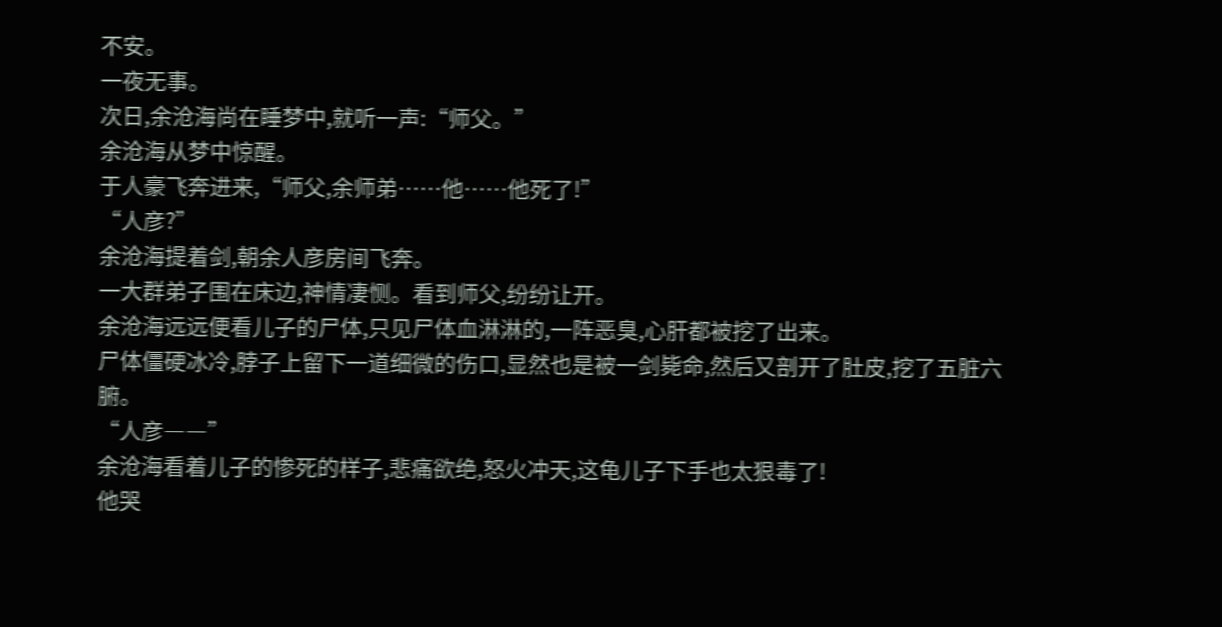不安。
一夜无事。
次日,余沧海尚在睡梦中,就听一声:“师父。”
余沧海从梦中惊醒。
于人豪飞奔进来,“师父,余师弟……他……他死了!”
“人彦?”
余沧海提着剑,朝余人彦房间飞奔。
一大群弟子围在床边,神情凄恻。看到师父,纷纷让开。
余沧海远远便看儿子的尸体,只见尸体血淋淋的,一阵恶臭,心肝都被挖了出来。
尸体僵硬冰冷,脖子上留下一道细微的伤口,显然也是被一剑毙命,然后又剖开了肚皮,挖了五脏六腑。
“人彦――”
余沧海看着儿子的惨死的样子,悲痛欲绝,怒火冲天,这龟儿子下手也太狠毒了!
他哭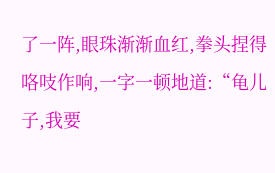了一阵,眼珠渐渐血红,拳头捏得咯吱作响,一字一顿地道:“龟儿子,我要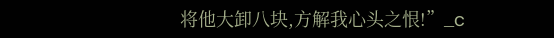将他大卸八块,方解我心头之恨!”_c